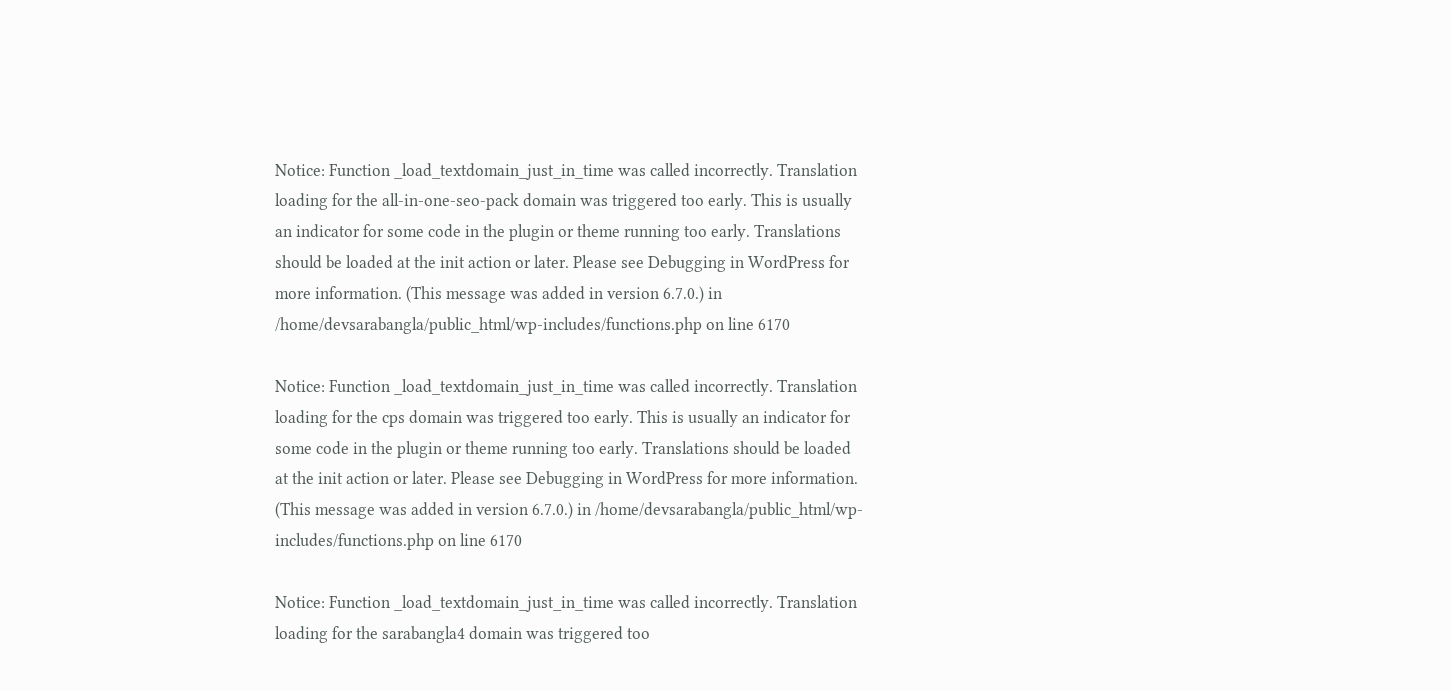Notice: Function _load_textdomain_just_in_time was called incorrectly. Translation loading for the all-in-one-seo-pack domain was triggered too early. This is usually an indicator for some code in the plugin or theme running too early. Translations should be loaded at the init action or later. Please see Debugging in WordPress for more information. (This message was added in version 6.7.0.) in /home/devsarabangla/public_html/wp-includes/functions.php on line 6170

Notice: Function _load_textdomain_just_in_time was called incorrectly. Translation loading for the cps domain was triggered too early. This is usually an indicator for some code in the plugin or theme running too early. Translations should be loaded at the init action or later. Please see Debugging in WordPress for more information. (This message was added in version 6.7.0.) in /home/devsarabangla/public_html/wp-includes/functions.php on line 6170

Notice: Function _load_textdomain_just_in_time was called incorrectly. Translation loading for the sarabangla4 domain was triggered too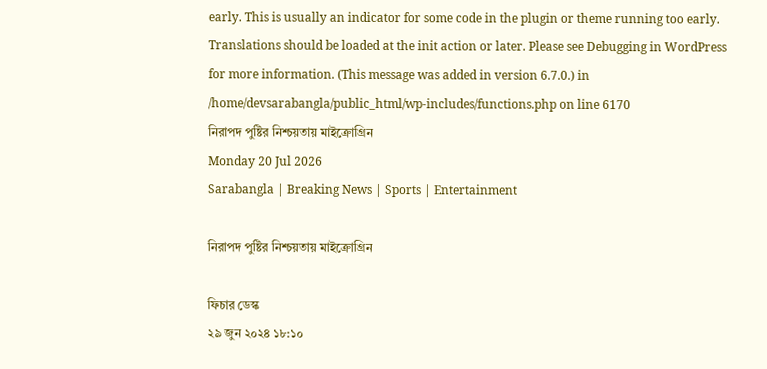early. This is usually an indicator for some code in the plugin or theme running too early. Translations should be loaded at the init action or later. Please see Debugging in WordPress for more information. (This message was added in version 6.7.0.) in /home/devsarabangla/public_html/wp-includes/functions.php on line 6170
নিরাপদ পুষ্টির নিশ্চয়তায় মাইক্রোগ্রিন
Monday 20 Jul 2026
Sarabangla | Breaking News | Sports | Entertainment

নিরাপদ পুষ্টির নিশ্চয়তায় মাইক্রোগ্রিন

ফিচার ডেস্ক
২৯ জুন ২০২৪ ১৮:১০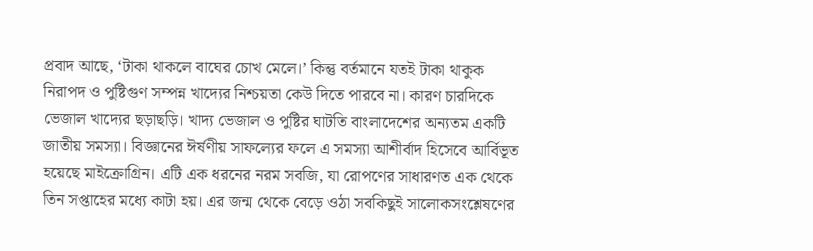প্রবাদ আছে, ‘টাকা থাকলে বাঘের চোখ মেলে।’ কিন্তু বর্তমানে যতই টাকা থাকুক নিরাপদ ও পুষ্টিগুণ সম্পন্ন খাদ্যের নিশ্চয়তা কেউ দিতে পারবে না। কারণ চারদিকে ভেজাল খাদ্যের ছড়াছড়ি। খাদ্য ভেজাল ও পুষ্টির ঘাটতি বাংলাদেশের অন্যতম একটি জাতীয় সমস্যা। বিজ্ঞানের ঈর্ষণীয় সাফল্যের ফলে এ সমস্যা আশীর্বাদ হিসেবে আর্বিভূত হয়েছে মাইক্রোগ্রিন। এটি এক ধরনের নরম সবজি, যা রোপণের সাধারণত এক থেকে তিন সপ্তাহের মধ্যে কাটা হয়। এর জন্ম থেকে বেড়ে ওঠা সবকিছুই সালোকসংশ্লেষণের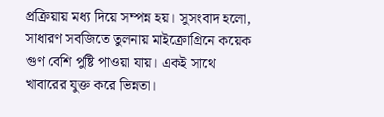প্রক্রিয়ায় মধ্য দিয়ে সম্পন্ন হয়। সুসংবাদ হলো, সাধারণ সবজিতে তুলনায় মাইক্রোগ্রিনে কয়েক গুণ বেশি পুষ্টি পাওয়া যায়। একই সাথে খাবারের যুক্ত করে ভিন্নতা।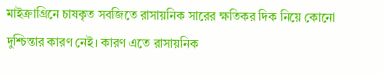মাইক্রাগ্রিনে চাষকৃত সবজিতে রাসায়নিক সারের ক্ষতিকর দিক নিয়ে কোনো দুশ্চিন্তার কারণ নেই। কারণ এতে রাসায়নিক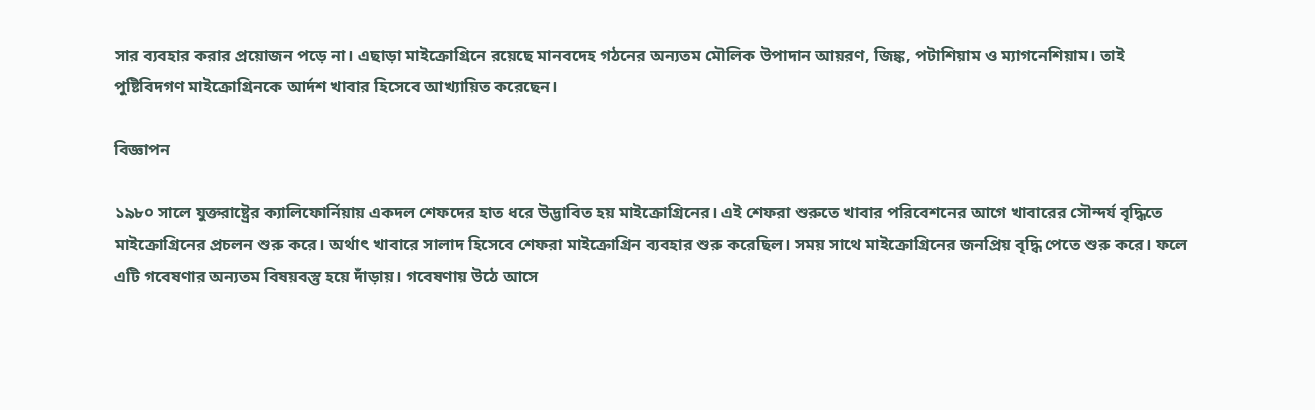সার ব্যবহার করার প্রয়োজন পড়ে না। এছাড়া মাইক্রোগ্রিনে রয়েছে মানবদেহ গঠনের অন্যতম মৌলিক উপাদান আয়রণ, জিঙ্ক, পটাশিয়াম ও ম্যাগনেশিয়াম। তাই পুষ্টিবিদগণ মাইক্রোগ্রিনকে আর্দশ খাবার হিসেবে আখ্যায়িত করেছেন।

বিজ্ঞাপন

১৯৮০ সালে যুক্তরাষ্ট্রের ক্যালিফোর্নিয়ায় একদল শেফদের হাত ধরে উদ্ভাবিত হয় মাইক্রোগ্রিনের। এই শেফরা শুরুতে খাবার পরিবেশনের আগে খাবারের সৌন্দর্য বৃদ্ধিতে মাইক্রোগ্রিনের প্রচলন শুরু করে। অর্থাৎ খাবারে সালাদ হিসেবে শেফরা মাইক্রোগ্রিন ব্যবহার শুরু করেছিল। সময় সাথে মাইক্রোগ্রিনের জনপ্রিয় বৃদ্ধি পেতে শুরু করে। ফলে এটি গবেষণার অন্যতম বিষয়বস্তু হয়ে দাঁড়ায়। গবেষণায় উঠে আসে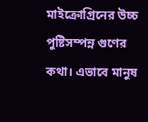মাইক্রোগ্রিনের উচ্চ পুষ্টিসম্পন্ন গুণের কথা। এভাবে মানুষ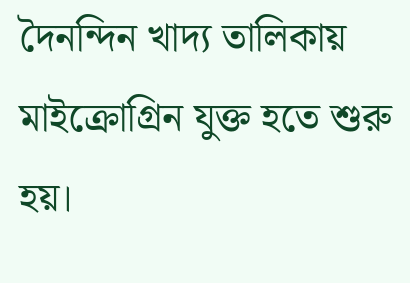দৈনন্দিন খাদ্য তালিকায় মাইক্রোগ্রিন যুক্ত হতে শুরু হয়।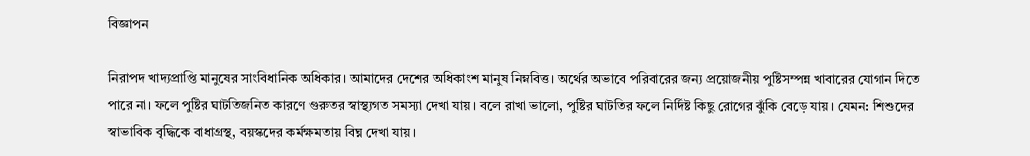বিজ্ঞাপন

নিরাপদ খাদ্যপ্রাপ্তি মানুষের সাংবিধানিক অধিকার। আমাদের দেশের অধিকাংশ মানুষ নিম্নবিত্ত। অর্থের অভাবে পরিবারের জন্য প্রয়োজনীয় পুষ্টিসম্পন্ন খাবারের যোগান দিতে পারে না। ফলে পুষ্টির ঘাটতিজনিত কারণে গুরুতর স্বাস্থ্যগত সমস্যা দেখা যায়। বলে রাখা ভালো, পুষ্টির ঘাটতির ফলে নির্দিষ্ট কিছু রোগের ঝুঁকি বেড়ে যায়। যেমন: শিশুদের স্বাভাবিক বৃদ্ধিকে বাধাগ্রস্থ, বয়স্কদের কর্মক্ষমতায় বিঘ্ন দেখা যায়।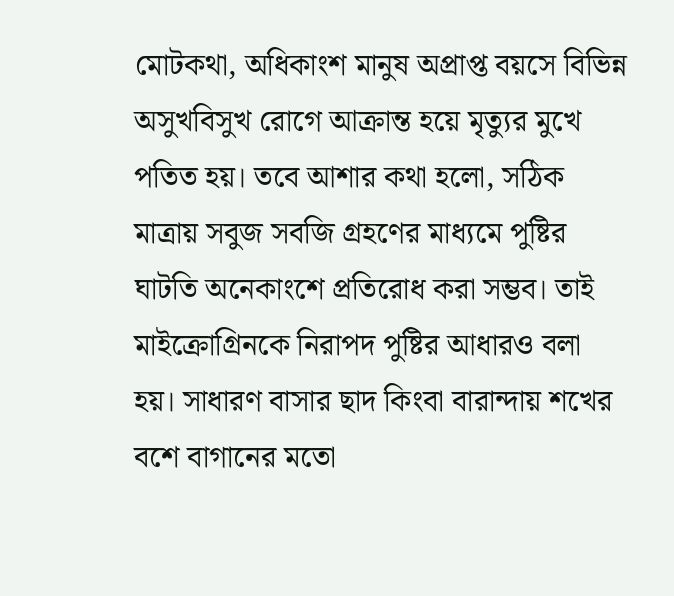মোটকথা, অধিকাংশ মানুষ অপ্রাপ্ত বয়সে বিভিন্ন অসুখবিসুখ রোগে আক্রান্ত হয়ে মৃত্যুর মুখে পতিত হয়। তবে আশার কথা হলো, সঠিক মাত্রায় সবুজ সবজি গ্রহণের মাধ্যমে পুষ্টির ঘাটতি অনেকাংশে প্রতিরোধ করা সম্ভব। তাই মাইক্রোগ্রিনকে নিরাপদ পুষ্টির আধারও বলা হয়। সাধারণ বাসার ছাদ কিংবা বারান্দায় শখের বশে বাগানের মতো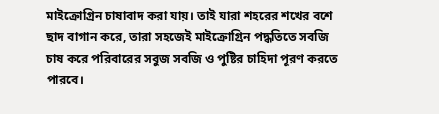মাইক্রোগ্রিন চাষাবাদ করা যায়। তাই যারা শহরের শখের বশে ছাদ বাগান করে, তারা সহজেই মাইক্রোগ্রিন পদ্ধতিতে সবজি চাষ করে পরিবারের সবুজ সবজি ও পুষ্টির চাহিদা পূরণ করতে পারবে।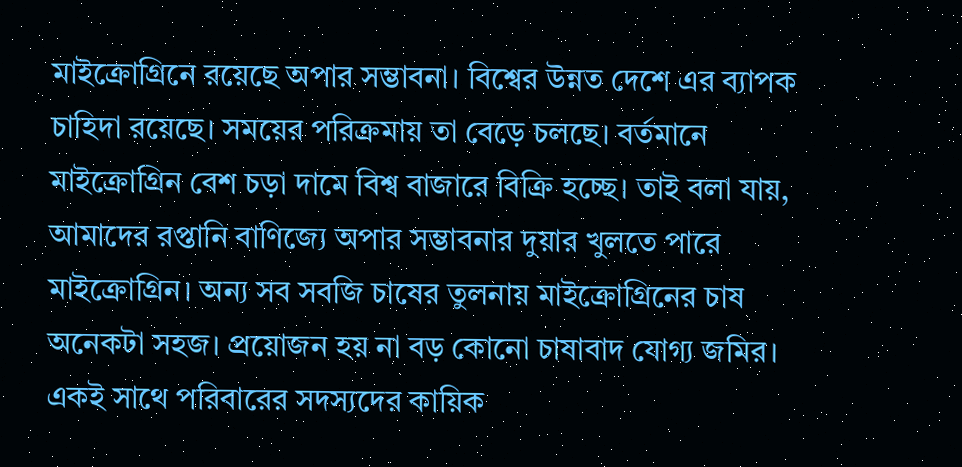মাইক্রোগ্রিনে রয়েছে অপার সম্ভাবনা। বিশ্বের উন্নত দেশে এর ব্যাপক চাহিদা রয়েছে। সময়ের পরিক্রমায় তা বেড়ে চলছে। বর্তমানে মাইক্রোগ্রিন বেশ চড়া দামে বিশ্ব বাজারে বিক্রি হচ্ছে। তাই বলা যায়, আমাদের রপ্তানি বাণিজ্যে অপার সম্ভাবনার দুয়ার খুলতে পারে মাইক্রোগ্রিন। অন্য সব সবজি চাষের তুলনায় মাইক্রোগ্রিনের চাষ অনেকটা সহজ। প্রয়োজন হয় না বড় কোনো চাষাবাদ যোগ্য জমির। একই সাথে পরিবারের সদস্যদের কায়িক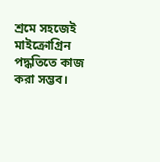শ্রমে সহজেই মাইক্রোগ্রিন পদ্ধতিতে কাজ করা সম্ভব।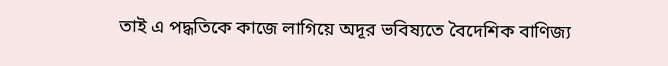তাই এ পদ্ধতিকে কাজে লাগিয়ে অদূর ভবিষ্যতে বৈদেশিক বাণিজ্য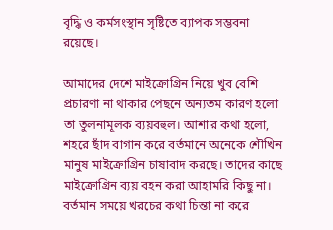বৃদ্ধি ও কর্মসংস্থান সৃষ্টিতে ব্যাপক সম্ভবনা রয়েছে।

আমাদের দেশে মাইক্রোগ্রিন নিয়ে খুব বেশি প্রচারণা না থাকার পেছনে অন্যতম কারণ হলো তা তুলনামূলক ব্যয়বহুল। আশার কথা হলো, শহরে ছাঁদ বাগান করে বর্তমানে অনেকে শৌখিন মানুষ মাইক্রোগ্রিন চাষাবাদ করছে। তাদের কাছে মাইক্রোগ্রিন ব্যয় বহন করা আহামরি কিছু না। বর্তমান সময়ে খরচের কথা চিন্তা না করে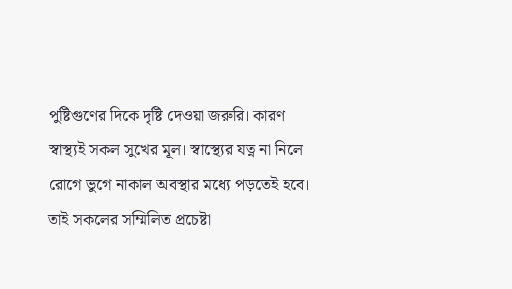পুষ্টিগুণের দিকে দৃষ্টি দেওয়া জরুরি। কারণ স্বাস্থ্যই সকল সুখের মূল। স্বাস্থ্যের যত্ন না নিলে রোগে ভুগে নাকাল অবস্থার মধ্যে পড়তেই হবে। তাই সকলের সম্মিলিত প্রচেষ্টা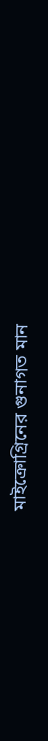মাইক্রোগ্রিনের গুনাগত মান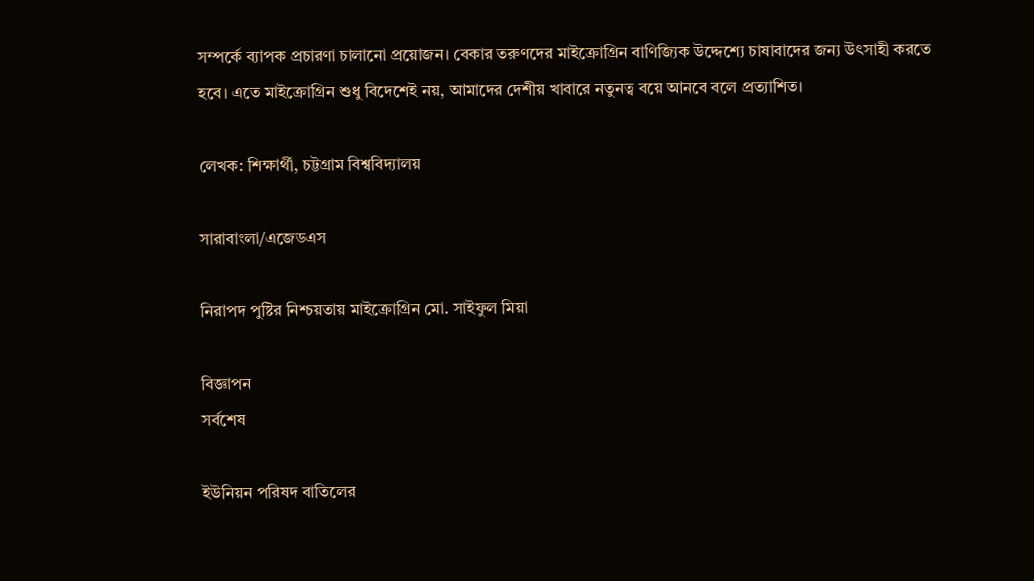সম্পর্কে ব্যাপক প্রচারণা চালানো প্রয়োজন। বেকার তরুণদের মাইক্রোগ্রিন বাণিজ্যিক উদ্দেশ্যে চাষাবাদের জন্য উৎসাহী করতে হবে। এতে মাইক্রোগ্রিন শুধু বিদেশেই নয়, আমাদের দেশীয় খাবারে নতুনত্ব বয়ে আনবে বলে প্রত্যাশিত।

লেখক: শিক্ষার্থী, চট্টগ্রাম বিশ্ববিদ্যালয়

সারাবাংলা/এজেডএস

নিরাপদ পুষ্টির নিশ্চয়তায় মাইক্রোগ্রিন মো. সাইফুল মিয়া

বিজ্ঞাপন
সর্বশেষ

ইউনিয়ন পরিষদ বাতিলের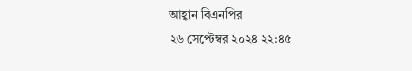আহ্বান বিএনপির
২৬ সেপ্টেম্বর ২০২৪ ২২:৪৫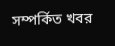সম্পর্কিত খবর